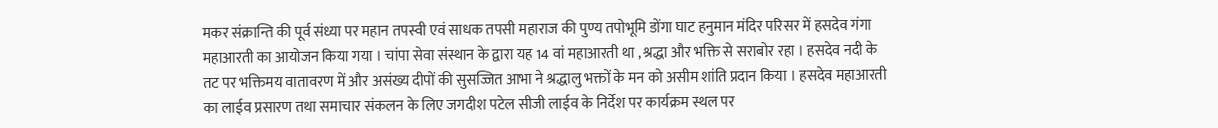मकर संक्रान्ति की पूर्व संध्या पर महान तपस्वी एवं साधक तपसी महाराज की पुण्य तपोभूमि डोंगा घाट हनुमान मंदिर परिसर में हसदेव गंगा महाआरती का आयोजन किया गया । चांपा सेवा संस्थान के द्वारा यह 14 वां महाआरती था , श्रद्धा और भक्ति से सराबोर रहा । हसदेव नदी के तट पर भक्तिमय वातावरण में और असंख्य दीपों की सुसज्जित आभा ने श्रद्धालु भक्तों के मन को असीम शांति प्रदान किया । हसदेव महाआरती का लाईव प्रसारण तथा समाचार संकलन के लिए जगदीश पटेल सीजी लाईव के निर्देश पर कार्यक्रम स्थल पर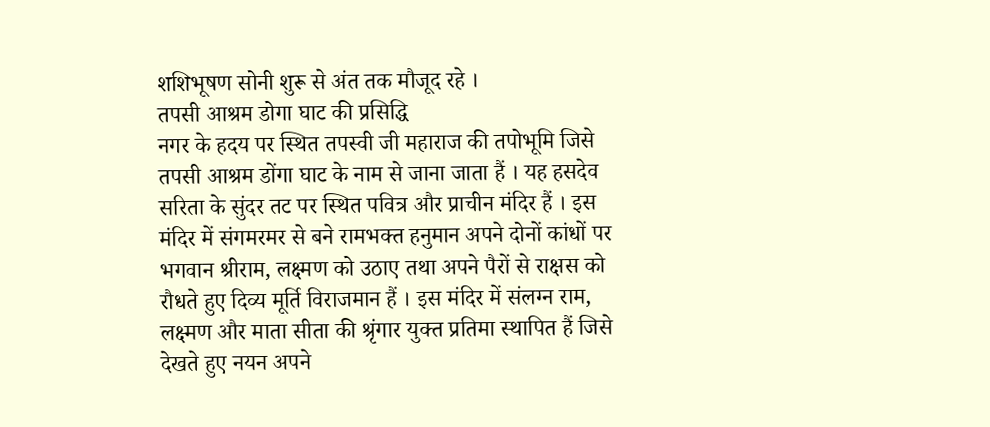शशिभूषण सोनी शुरू से अंत तक मौजूद रहे ।
तपसी आश्रम डोगा घाट की प्रसिद्धि
नगर के हदय पर स्थित तपस्वी जी महाराज की तपोभूमि जिसे तपसी आश्रम डोंगा घाट के नाम से जाना जाता हैं । यह हसदेव सरिता के सुंदर तट पर स्थित पवित्र और प्राचीन मंदिर हैं । इस मंदिर में संगमरमर से बने रामभक्त हनुमान अपने दोनों कांधों पर भगवान श्रीराम, लक्ष्मण को उठाए तथा अपने पैरों से राक्षस को रौधते हुए दिव्य मूर्ति विराजमान हैं । इस मंदिर में संलग्न राम, लक्ष्मण और माता सीता की श्रृंगार युक्त प्रतिमा स्थापित हैं जिसे देखते हुए नयन अपने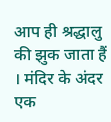आप ही श्रद्धालु की झुक जाता हैं । मंदिर के अंदर एक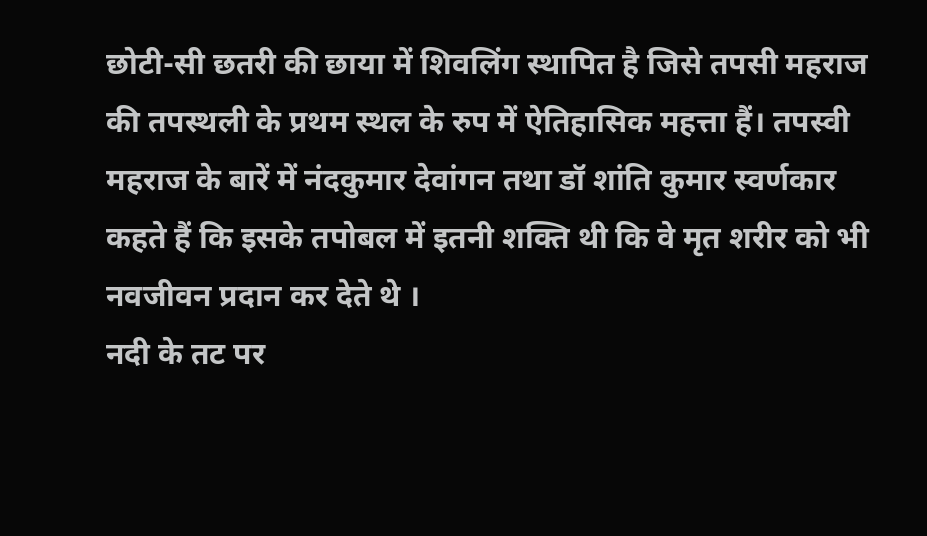छोटी-सी छतरी की छाया में शिवलिंग स्थापित है जिसे तपसी महराज की तपस्थली के प्रथम स्थल के रुप में ऐतिहासिक महत्ता हैं। तपस्वी महराज के बारें में नंदकुमार देवांगन तथा डॉ शांति कुमार स्वर्णकार कहते हैं कि इसके तपोबल में इतनी शक्ति थी कि वे मृत शरीर को भी नवजीवन प्रदान कर देते थे ।
नदी के तट पर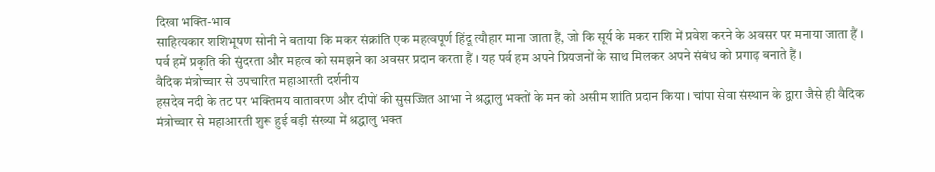दिखा भक्ति-भाव
साहित्यकार शशिभूषण सोनी ने बताया कि मकर संक्रांति एक महत्वपूर्ण हिंदू त्यौहार माना जाता हैं, जो कि सूर्य के मकर राशि में प्रवेश करने के अवसर पर मनाया जाता हैं । पर्व हमें प्रकृति की सुंदरता और महत्व को समझने का अवसर प्रदान करता हैं । यह पर्व हम अपने प्रियजनों के साथ मिलकर अपने संबंध को प्रगाढ़ बनाते हैं ।
वैदिक मंत्रोच्चार से उपचारित महाआरती दर्शनीय
हसदेव नदी के तट पर भक्तिमय वातावरण और दीपों की सुसज्जित आभा ने श्रद्धालु भक्तों के मन को असीम शांति प्रदान किया । चांपा सेवा संस्थान के द्वारा जैसे ही वैदिक मंत्रोच्चार से महाआरती शुरू हुई बड़ी संख्या में श्रद्धालु भक्त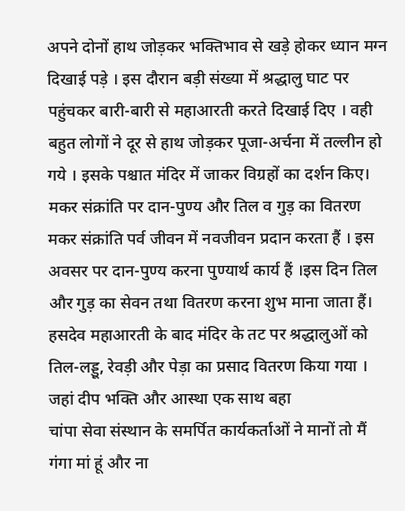अपने दोनों हाथ जोड़कर भक्तिभाव से खड़े होकर ध्यान मग्न दिखाई पड़े । इस दौरान बड़ी संख्या में श्रद्धालु घाट पर पहुंचकर बारी-बारी से महाआरती करते दिखाई दिए । वही बहुत लोगों ने दूर से हाथ जोड़कर पूजा-अर्चना में तल्लीन हो गये । इसके पश्चात मंदिर में जाकर विग्रहों का दर्शन किए।
मकर संक्रांति पर दान-पुण्य और तिल व गुड़ का वितरण
मकर संक्रांति पर्व जीवन में नवजीवन प्रदान करता हैं । इस अवसर पर दान-पुण्य करना पुण्यार्थ कार्य हैं ।इस दिन तिल और गुड़ का सेवन तथा वितरण करना शुभ माना जाता हैं। हसदेव महाआरती के बाद मंदिर के तट पर श्रद्धालुओं को तिल-लड्डू, रेवड़ी और पेड़ा का प्रसाद वितरण किया गया ।
जहां दीप भक्ति और आस्था एक साथ बहा
चांपा सेवा संस्थान के समर्पित कार्यकर्ताओं ने मानों तो मैं गंगा मां हूं और ना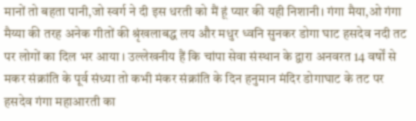मानों तो बहता पानी,जो स्वर्ग ने दी इस धरती को मैं हूं प्यार की यही निशानी। गंगा मैया,ओ गंगा मैय्या की तरह अनेक गीतों की श्रृंखलाबद्ध लय और मधुर ध्वनि सुनकर डोगा घाट हसदेव नदी तट पर लोगों का दिल भर आया । उल्लेखनीय हैं कि चांपा सेवा संस्थान के द्वारा अनवरत 14 वर्षों से मकर संक्रांति के पूर्व संध्या तो कभी मंकर संक्रांति के दिन हनुमान मंदिर डोगाघाट के तट पर हसदेव गंगा महाआरती का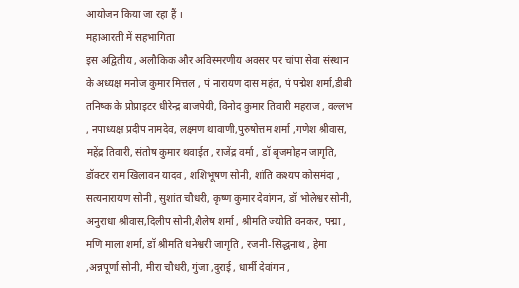आयोजन किया जा रहा हैं ।
महाआरती में सहभागिता
इस अद्वितीय , अलौकिक और अविस्मरणीय अवसर पर चांपा सेवा संस्थान के अध्यक्ष मनोज कुमार मित्तल , पं नारायण दास महंत, पं पद्मेश शर्मा,डीबी तनिष्क के प्रोप्राइटर धीरेन्द्र बाजपेयी, विनोद कुमार तिवारी महराज , वल्लभ , नपाध्यक्ष प्रदीप नामदेव, लक्ष्मण थावाणी,पुरुषोत्तम शर्मा ,गणेश श्रीवास, महेंद्र तिवारी, संतोष कुमार थवाईत , राजेंद्र वर्मा , डॉ बृजमोहन जागृति, डॉक्टर राम खिलावन यादव , शशिभूषण सोनी, शांति कश्यप कोसमंदा , सत्यनारायण सोनी , सुशांत चौधरी, कृष्ण कुमार देवांगन, डॉ भोलेश्वर सोनी, अनुराधा श्रीवास,दिलीप सोनी,शैलेष शर्मा , श्रीमति ज्योति वनकर, पद्मा , मणि माला शर्मा, डॉ श्रीमति धनेश्वरी जागृति , रजनी-सिद्धनाथ , हेमा ,अन्नपूर्णा सोनी, मीरा चौधरी, गुंजा ,दुराई , धार्मी देवांगन ,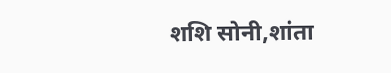शशि सोनी,शांता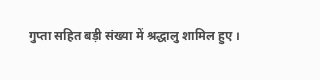गुप्ता सहित बड़ी संख्या में श्रद्धालु शामिल हुए ।